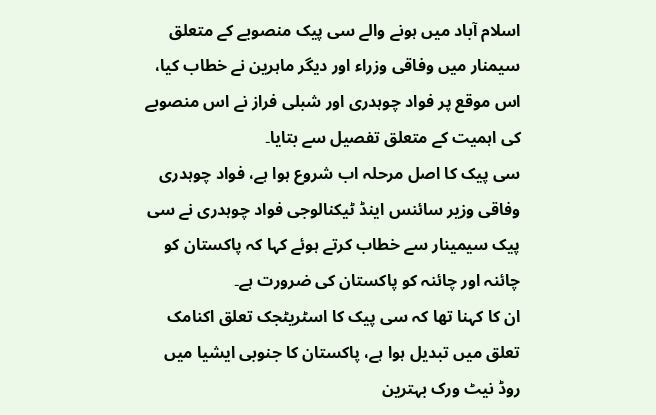اسلام آباد میں ہونے والے سی پیک منصوبے کے متعلق سیمنار میں وفاقی وزراء اور دیگر ماہرین نے خطاب کیا، اس موقع پر فواد چوہدری اور شبلی فراز نے اس منصوبے کی اہمیت کے متعلق تفصیل سے بتایا۔
سی پیک کا اصل مرحلہ اب شروع ہوا ہے، فواد چوہدری
وفاقی وزیر سائنس اینڈ ٹیکنالوجی فواد چوہدری نے سی پیک سیمینار سے خطاب کرتے ہوئے کہا کہ پاکستان کو چائنہ اور چائنہ کو پاکستان کی ضرورت ہے۔
ان کا کہنا تھا کہ سی پیک کا اسٹریٹجک تعلق اکنامک تعلق میں تبدیل ہوا ہے، پاکستان کا جنوبی ایشیا میں روڈ نیٹ ورک بہترین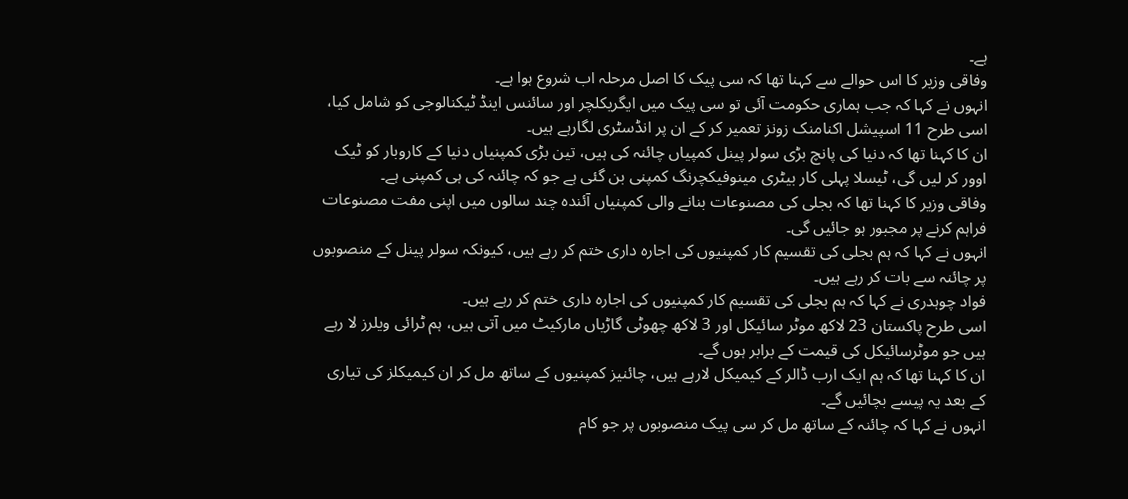ہے۔
وفاقی وزیر کا اس حوالے سے کہنا تھا کہ سی پیک کا اصل مرحلہ اب شروع ہوا ہے۔
انہوں نے کہا کہ جب ہماری حکومت آئی تو سی پیک میں ایگریکلچر اور سائنس اینڈ ٹیکنالوجی کو شامل کیا، اسی طرح 11 اسپیشل اکنامنک زونز تعمیر کر کے ان پر انڈسٹری لگارہے ہیں۔
ان کا کہنا تھا کہ دنیا کی پانچ بڑی سولر پینل کمپیاں چائنہ کی ہیں، تین بڑی کمپنیاں دنیا کے کاروبار کو ٹیک اوور کر لیں گی، ٹیسلا پہلی کار بیٹری مینوفیکچرنگ کمپنی بن گئی ہے جو کہ چائنہ کی ہی کمپنی ہے۔
وفاقی وزیر کا کہنا تھا کہ بجلی کی مصنوعات بنانے والی کمپنیاں آئندہ چند سالوں میں اپنی مفت مصنوعات فراہم کرنے پر مجبور ہو جائیں گی۔
انہوں نے کہا کہ ہم بجلی کی تقسیم کار کمپنیوں کی اجارہ داری ختم کر رہے ہیں، کیونکہ سولر پینل کے منصوبوں پر چائنہ سے بات کر رہے ہیں۔
فواد چوہدری نے کہا کہ ہم بجلی کی تقسیم کار کمپنیوں کی اجارہ داری ختم کر رہے ہیں۔
اسی طرح پاکستان 23 لاکھ موٹر سائیکل اور 3 لاکھ چھوٹی گاڑیاں مارکیٹ میں آتی ہیں، ہم ٹرائی ویلرز لا رہے ہیں جو موٹرسائیکل کی قیمت کے برابر ہوں گے۔
ان کا کہنا تھا کہ ہم ایک ارب ڈالر کے کیمیکل لارہے ہیں، چائنیز کمپنیوں کے ساتھ مل کر ان کیمیکلز کی تیاری کے بعد یہ پیسے بچائیں گے۔
انہوں نے کہا کہ چائنہ کے ساتھ مل کر سی پیک منصوبوں پر جو کام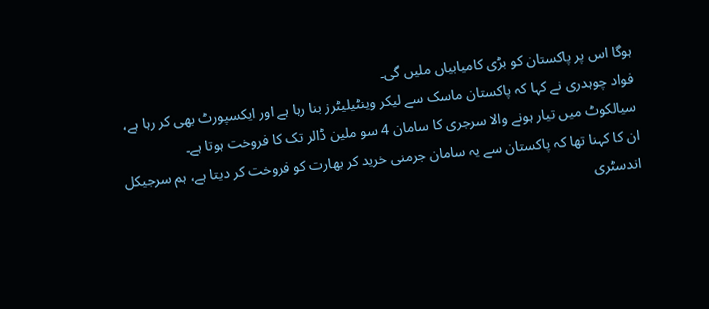ہوگا اس پر پاکستان کو بڑی کامیابیاں ملیں گی۔
فواد چوہدری نے کہا کہ پاکستان ماسک سے لیکر وینٹیلیٹرز بنا رہا ہے اور ایکسپورٹ بھی کر رہا ہے، سیالکوٹ میں تیار ہونے والا سرجری کا سامان 4 سو ملین ڈالر تک کا فروخت ہوتا ہے۔
ان کا کہنا تھا کہ پاکستان سے یہ سامان جرمنی خرید کر بھارت کو فروخت کر دیتا ہے، ہم سرجیکل اندسٹری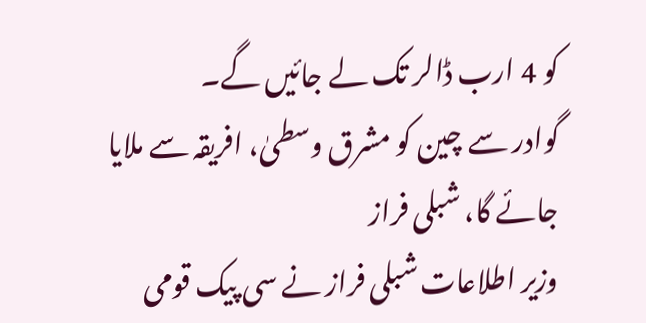کو 4 ارب ڈالر تک لے جائیں گے۔
گوادر سے چین کو مشرق وسطیٰ، افریقہ سے ملایا جائے گا، شبلی فراز
وزیر اطلاعات شبلی فراز نے سی پیک قومی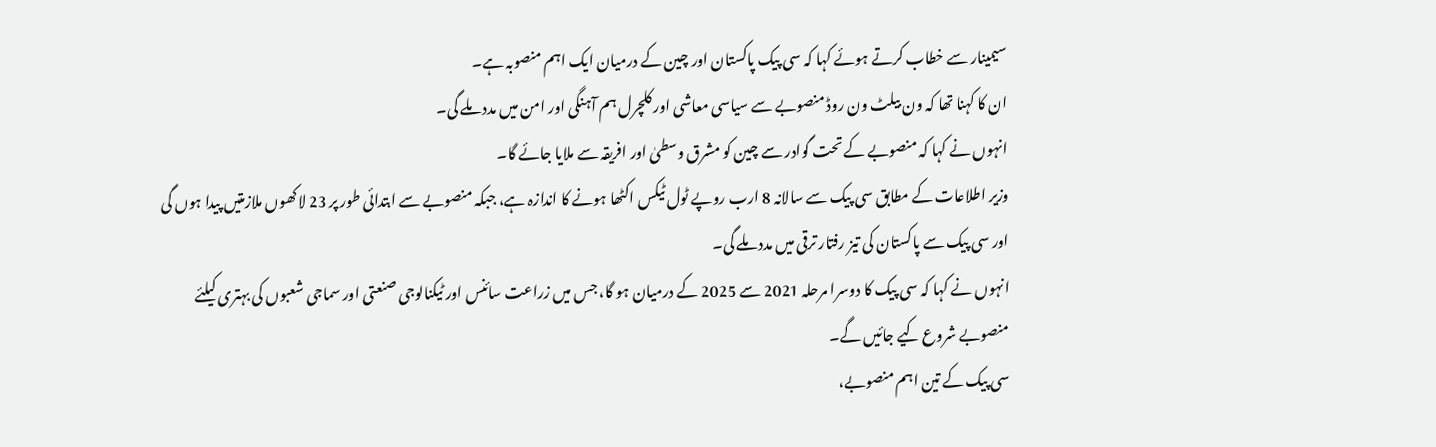سیمینار سے خطاب کرتے ہوئے کہا کہ سی پیک پاکستان اور چین کے درمیان ایک اہم منصوبہ ہے۔
ان کا کہنا تھا کہ ون بیلٹ ون روڈ منصوبے سے سیاسی معاشی اور کلچرل ہم آہنگی اور امن میں مدد ملے گی۔
انہوں نے کہا کہ منصوبے کے تحت گوادر سے چین کو مشرق وسطیٰ اور افریقہ سے ملایا جائے گا۔
وزیر اطلاعات کے مطابق سی پیک سے سالانہ 8 ارب روپے ٹول ٹیکس اکٹھا ہونے کا اندازہ ہے، جبکہ منصوبے سے ابتدائی طور پر 23 لاکھوں ملازمتیں پیدا ہوں گی اور سی پیک سے پاکستان کی تیز رفتار ترقی میں مدد ملے گی۔
انہوں نے کہا کہ سی پیک کا دوسرا مرحلہ 2021 سے 2025 کے درمیان ہو گا، جس میں زراعت سائنس اور ٹیکنالوجی صنعتی اور سماجی شعبوں کی بہتری کیلئے منصوبے شروع کیے جائیں گے۔
سی پیک کے تین اہم منصوبے،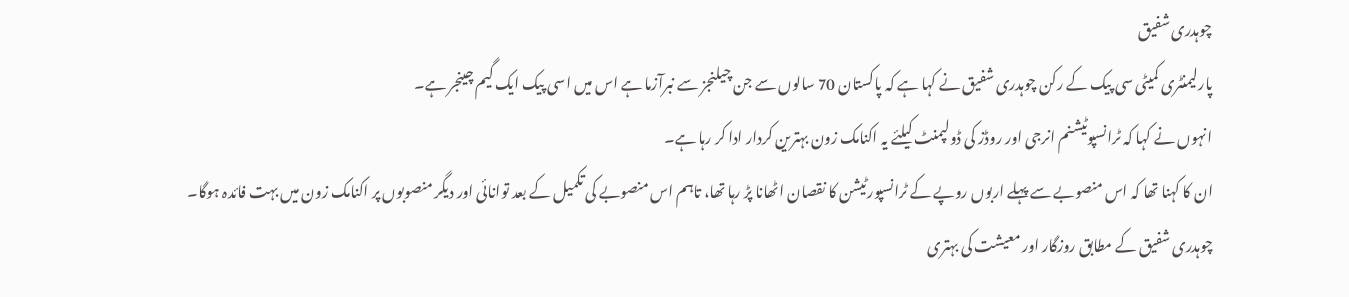چوہدری شفیق
پارلیمنٹری کمیٹی سی پیک کے رکن چوہدری شفیق نے کہا ہے کہ پاکستان 70 سالوں سے جن چیلنجز سے نبرآزما ہے اس میں اسی پیک ایک گیم چینجر ہے۔
انہوں نے کہا کہ ٹرانسپوٹیشنم انرجی اور روڈز کی ڈولپمنٹ کیلئے یہ اکنامک زون بہترین کردار ادا کر رہا ہے۔
ان کا کہنا تھا کہ اس منصوبے سے پہلے اربوں روپے کے ٹرانسپورٹیشن کا نقصان اٹھانا پڑ رہا تھا، تاہم اس منصوبے کی تکمیل کے بعد توانائی اور دیگر منصوبوں پر اکنامک زون میں بہت فائدہ ہوگا۔
چوہدری شفیق کے مطابق روزگار اور معیشت کی بہتری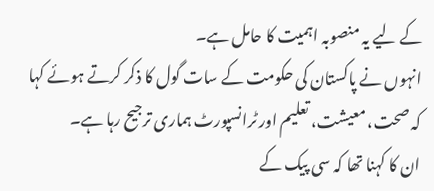کے لیے یہ منصوبہ اہمیت کا حامل ہے۔
انہوں نے پاکستان کی حکومت کے سات گول کا ذکر کرتے ہوئے کہا کہ صحت، معیشت، تعلیم اور ٹرانسپورٹ ہماری ترجیح رہا ہے۔
ان کا کہنا تھا کہ سی پیک کے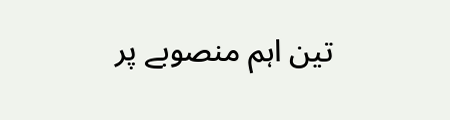تین اہم منصوبے پر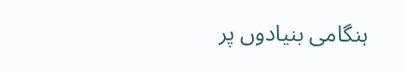ہنگامی بنیادوں پر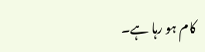کام ہو رہا ہے۔